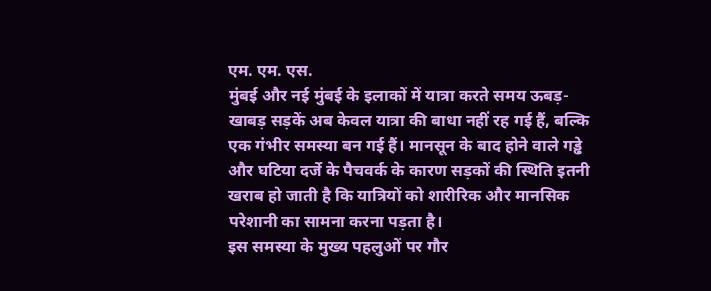एम. एम. एस.
मुंबई और नई मुंबई के इलाकों में यात्रा करते समय ऊबड़-खाबड़ सड़कें अब केवल यात्रा की बाधा नहीं रह गई हैं, बल्कि एक गंभीर समस्या बन गई हैं। मानसून के बाद होने वाले गड्ढे और घटिया दर्जे के पैचवर्क के कारण सड़कों की स्थिति इतनी खराब हो जाती है कि यात्रियों को शारीरिक और मानसिक परेशानी का सामना करना पड़ता है।
इस समस्या के मुख्य पहलुओं पर गौर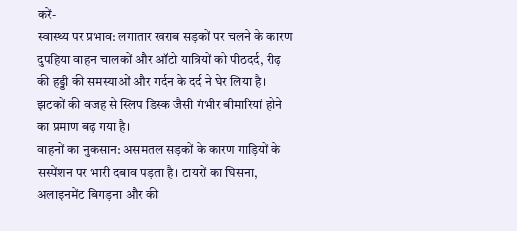करें-
स्वास्थ्य पर प्रभाव: लगातार खराब सड़कों पर चलने के कारण दुपहिया वाहन चालकों और ऑटो यात्रियों को पीठदर्द, रीढ़ की हड्डी की समस्याओं और गर्दन के दर्द ने घेर लिया है। झटकों की वजह से स्लिप डिस्क जैसी गंभीर बीमारियां होने का प्रमाण बढ़ गया है।
वाहनों का नुकसान: असमतल सड़कों के कारण गाड़ियों के सस्पेंशन पर भारी दबाव पड़ता है। टायरों का घिसना, अलाइनमेंट बिगड़ना और की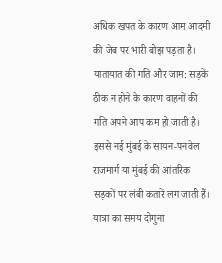अधिक खपत के कारण आम आदमी की जेब पर भारी बोझ पड़ता है।
यातायात की गति और जाम: सड़कें ठीक न होने के कारण वाहनों की गति अपने आप कम हो जाती है। इससे नई मुंबई के सायन-पनवेल राजमार्ग या मुंबई की आंतरिक सड़कों पर लंबी कतारें लग जाती हैं। यात्रा का समय दोगुना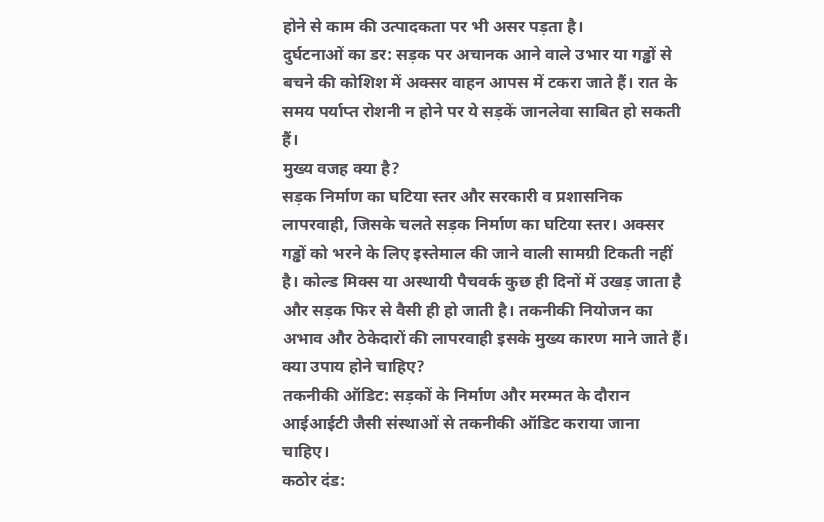होने से काम की उत्पादकता पर भी असर पड़ता है।
दुर्घटनाओं का डर: सड़क पर अचानक आने वाले उभार या गड्ढों से बचने की कोशिश में अक्सर वाहन आपस में टकरा जाते हैं। रात के समय पर्याप्त रोशनी न होने पर ये सड़कें जानलेवा साबित हो सकती हैं।
मुख्य वजह क्या है?
सड़क निर्माण का घटिया स्तर और सरकारी व प्रशासनिक लापरवाही, जिसके चलते सड़क निर्माण का घटिया स्तर। अक्सर गड्ढों को भरने के लिए इस्तेमाल की जाने वाली सामग्री टिकती नहीं है। कोल्ड मिक्स या अस्थायी पैचवर्क कुछ ही दिनों में उखड़ जाता है और सड़क फिर से वैसी ही हो जाती है। तकनीकी नियोजन का अभाव और ठेकेदारों की लापरवाही इसके मुख्य कारण माने जाते हैं।
क्या उपाय होने चाहिए?
तकनीकी ऑडिट: सड़कों के निर्माण और मरम्मत के दौरान आईआईटी जैसी संस्थाओं से तकनीकी ऑडिट कराया जाना चाहिए।
कठोर दंड: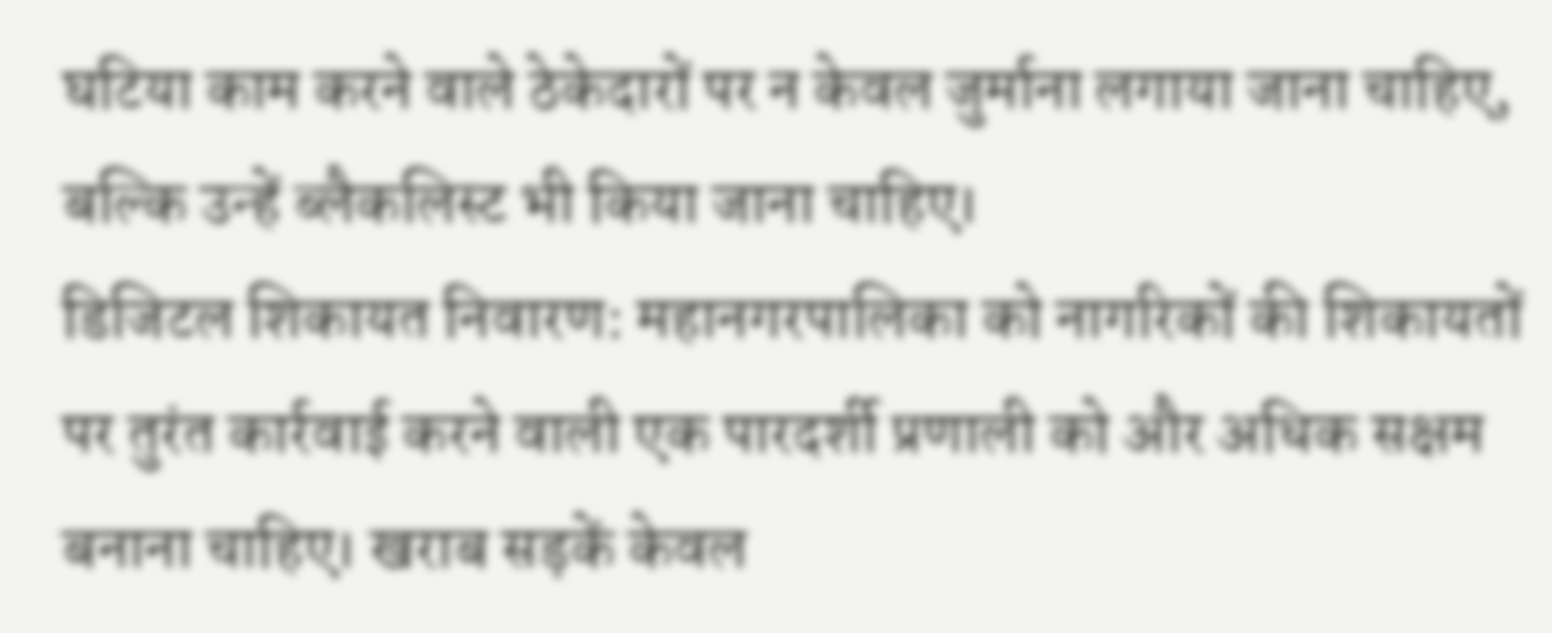घटिया काम करने वाले ठेकेदारों पर न केवल जुर्माना लगाया जाना चाहिए, बल्कि उन्हें ब्लैकलिस्ट भी किया जाना चाहिए।
डिजिटल शिकायत निवारण: महानगरपालिका को नागरिकों की शिकायतों पर तुरंत कार्रवाई करने वाली एक पारदर्शी प्रणाली को और अधिक सक्षम बनाना चाहिए। खराब सड़कें केवल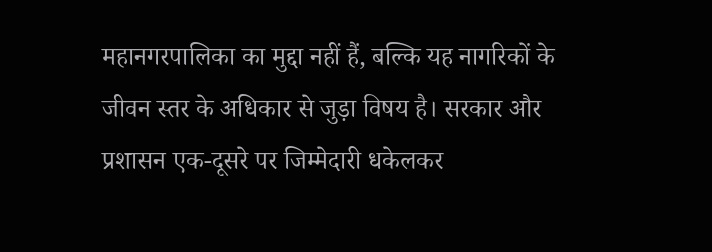महानगरपालिका का मुद्दा नहीं हैं, बल्कि यह नागरिकों के जीवन स्तर के अधिकार से जुड़ा विषय है। सरकार और प्रशासन एक-दूसरे पर जिम्मेदारी धकेलकर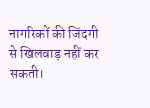नागरिकों की जिंदगी से खिलवाड़ नहीं कर सकती।